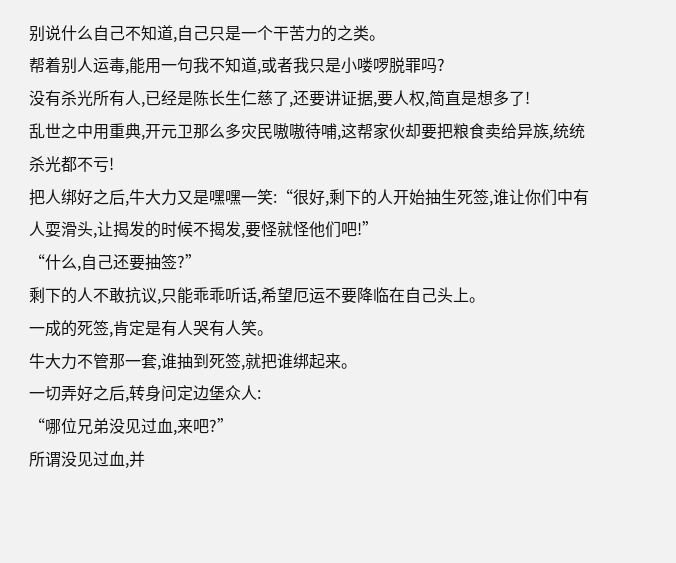别说什么自己不知道,自己只是一个干苦力的之类。
帮着别人运毒,能用一句我不知道,或者我只是小喽啰脱罪吗?
没有杀光所有人,已经是陈长生仁慈了,还要讲证据,要人权,简直是想多了!
乱世之中用重典,开元卫那么多灾民嗷嗷待哺,这帮家伙却要把粮食卖给异族,统统杀光都不亏!
把人绑好之后,牛大力又是嘿嘿一笑:“很好,剩下的人开始抽生死签,谁让你们中有人耍滑头,让揭发的时候不揭发,要怪就怪他们吧!”
“什么,自己还要抽签?”
剩下的人不敢抗议,只能乖乖听话,希望厄运不要降临在自己头上。
一成的死签,肯定是有人哭有人笑。
牛大力不管那一套,谁抽到死签,就把谁绑起来。
一切弄好之后,转身问定边堡众人:
“哪位兄弟没见过血,来吧?”
所谓没见过血,并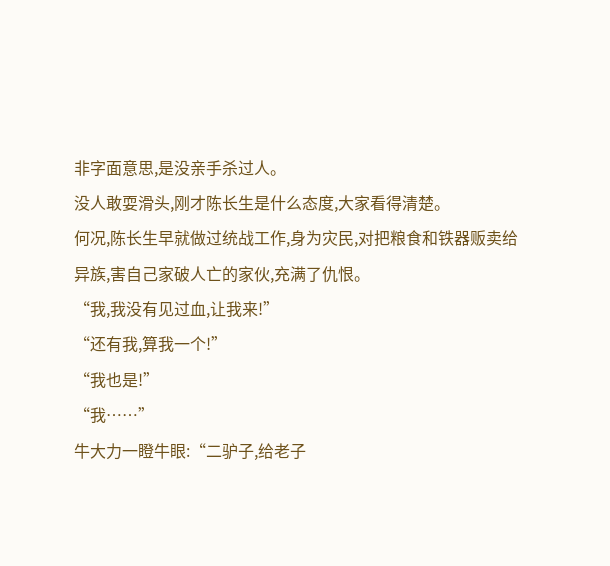非字面意思,是没亲手杀过人。
没人敢耍滑头,刚才陈长生是什么态度,大家看得清楚。
何况,陈长生早就做过统战工作,身为灾民,对把粮食和铁器贩卖给异族,害自己家破人亡的家伙,充满了仇恨。
“我,我没有见过血,让我来!”
“还有我,算我一个!”
“我也是!”
“我……”
牛大力一瞪牛眼:“二驴子,给老子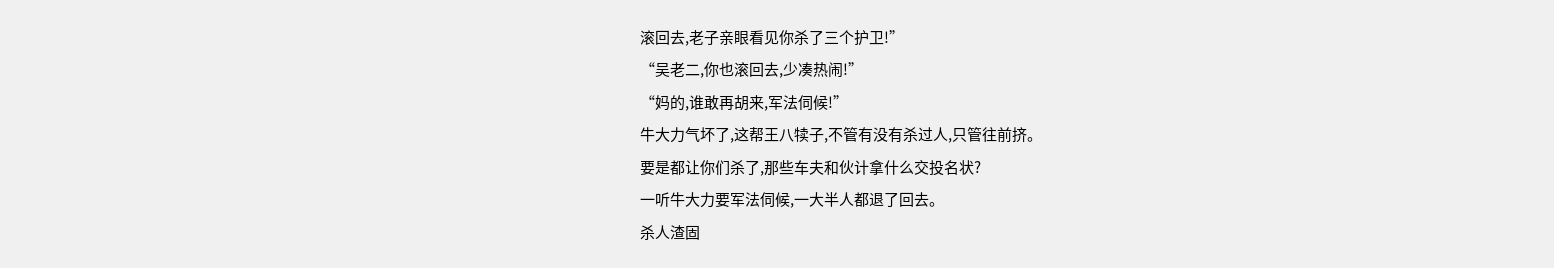滚回去,老子亲眼看见你杀了三个护卫!”
“吴老二,你也滚回去,少凑热闹!”
“妈的,谁敢再胡来,军法伺候!”
牛大力气坏了,这帮王八犊子,不管有没有杀过人,只管往前挤。
要是都让你们杀了,那些车夫和伙计拿什么交投名状?
一听牛大力要军法伺候,一大半人都退了回去。
杀人渣固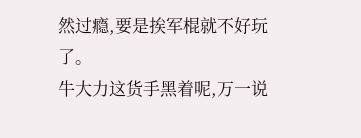然过瘾,要是挨军棍就不好玩了。
牛大力这货手黑着呢,万一说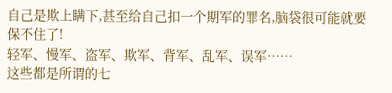自己是欺上瞒下,甚至给自己扣一个期军的罪名,脑袋很可能就要保不住了!
轻军、慢军、盗军、欺军、背军、乱军、误军……
这些都是所谓的七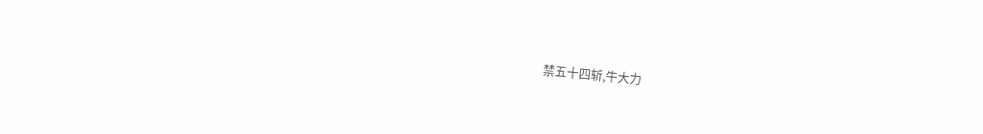禁五十四斩,牛大力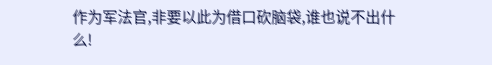作为军法官,非要以此为借口砍脑袋,谁也说不出什么!